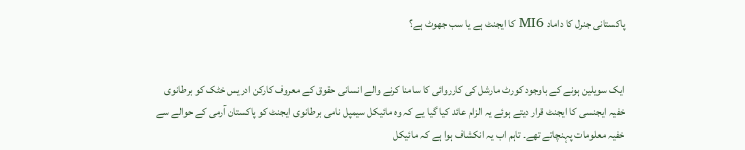پاکستانی جنرل کا داماد MI6 کا ایجنٹ ہے یا سب جھوٹ ہے؟


ایک سویلین ہونے کے باوجود کورٹ مارشل کی کارروائی کا سامنا کرنے والے انسانی حقوق کے معروف کارکن ادریس خٹک کو برطانوی خفیہ ایجنسی کا ایجنٹ قرار دیتے ہوئے یہ الزام عائد کیا گیا یے کہ وہ مائیکل سیمپل نامی برطانوی ایجنٹ کو پاکستان آرمی کے حوالے سے خفیہ معلومات پہنچاتے تھے۔ تاہم اب یہ انکشاف ہوا ہے کہ مائیکل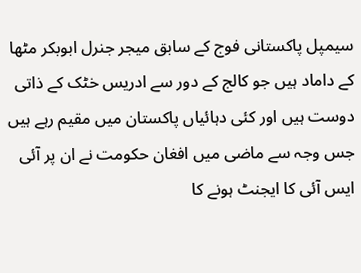سیمپل پاکستانی فوج کے سابق میجر جنرل ابوبکر مٹھا کے داماد ہیں جو کالج کے دور سے ادریس خٹک کے ذاتی دوست ہیں اور کئی دہائیاں پاکستان میں مقیم رہے ہیں جس وجہ سے ماضی میں افغان حکومت نے ان پر آئی ایس آئی کا ایجنٹ ہونے کا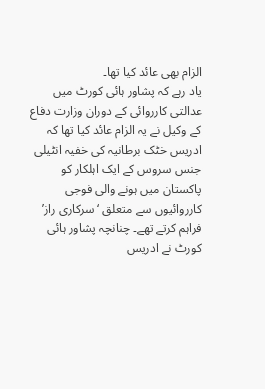الزام بھی عائد کیا تھا۔
یاد رہے کہ پشاور ہائی کورٹ میں عدالتی کارروائی کے دوران وزارت دفاع کے وکیل نے یہ الزام عائد کیا تھا کہ ادریس خٹک برطانیہ کی خفیہ انٹیلی جنس سروس کے ایک اہلکار کو پاکستان میں ہونے والی فوجی کارروائیوں سے متعلق ‘سرکاری راز’ فراہم کرتے تھے۔ چنانچہ پشاور ہائی کورٹ نے ادریس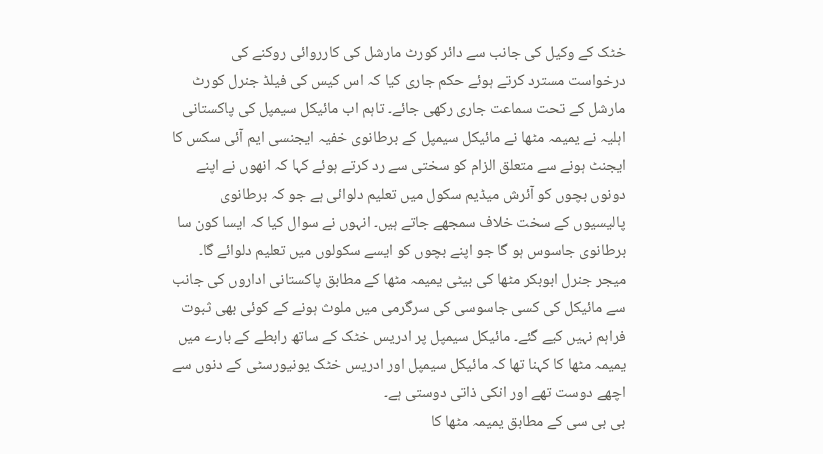خٹک کے وکیل کی جانب سے دائر کورٹ مارشل کی کارروائی روکنے کی درخواست مسترد کرتے ہوئے حکم جاری کیا کہ اس کیس کی فیلڈ جنرل کورٹ مارشل کے تحت سماعت جاری رکھی جائے۔ تاہم اب مائیکل سیمپل کی پاکستانی اہلیہ نے یمیمہ مٹھا نے مائیکل سیمپل کے برطانوی خفیہ ایجنسی ایم آئی سکس کا ایجنٹ ہونے سے متعلق الزام کو سختی سے رد کرتے ہوئے کہا کہ انھوں نے اپنے دونوں بچوں کو آئرش میڈیم سکول میں تعلیم دلوائی ہے جو کہ برطانوی پالیسیوں کے سخت خلاف سمجھے جاتے ہیں۔ انہوں نے سوال کیا کہ ایسا کون سا برطانوی جاسوس ہو گا جو اپنے بچوں کو ایسے سکولوں میں تعلیم دلوائے گا۔
میجر جنرل ابوبکر مٹھا کی بیٹی یمیمہ مٹھا کے مطابق پاکستانی اداروں کی جانب سے مائیکل کی کسی جاسوسی کی سرگرمی میں ملوث ہونے کے کوئی بھی ثبوت فراہم نہیں کیے گئے۔ مائیکل سیمپل پر ادریس خٹک کے ساتھ رابطے کے بارے میں یمیمہ مٹھا کا کہنا تھا کہ مائیکل سیمپل اور ادریس خٹک یونیورسٹی کے دنوں سے اچھے دوست تھے اور انکی ذاتی دوستی ہے۔
بی بی سی کے مطابق یمیمہ مٹھا کا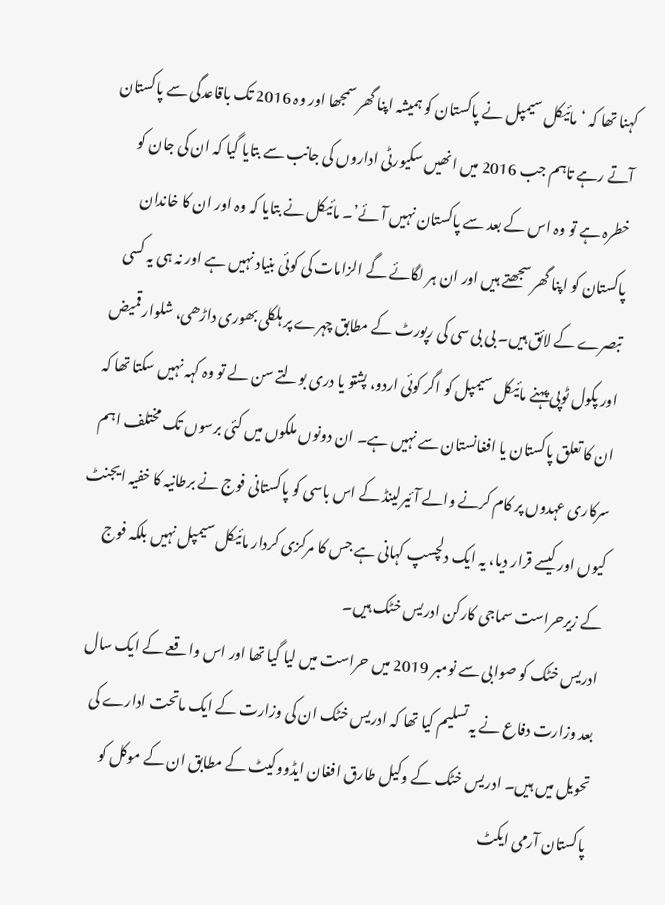کہنا تھا کہ ‘مائیکل سیمپل نے پاکستان کو ہمیشہ اپنا گھر سمجھا اور وہ 2016 تک باقاعدگی سے پاکستان آتے رہے تاہم جب 2016 میں انھیں سکیورٹی اداروں کی جانب سے بتایا گیا کہ ان کی جان کو خطرہ ہے تو وہ اس کے بعد سے پاکستان نہیں آئے’۔ مائیکل نے بتایا کہ وہ اور ان کا خاندان پاکستان کو اپنا گھر سجھتے ہیں اور ان ہر لگائے گے الزامات کی کوئی بنیاد نہیں ہے اور نہ ہی یہ کسی تبصرے کے لائق ہیں۔ بی بی سی کی رپورٹ کے مطابق چہرے پر ہلکلی بھوری داڑھی، شلوار قمیض اور پکول ٹوپی پہنے مائیکل سیمپل کو اگر کوئی اردو، پشتو یا دری بولتے سن لے تو وہ کہہ نہیں سکتا تھا کہ ان کا تعلق پاکستان یا افغانستان سے نہیں ہے۔ ان دونوں ملکوں میں کئی برسوں تک مختلف اہم سرکاری عہدوں پر کام کرنے والے آئیرلینڈ کے اس باسی کو پاکستانی فوج نے برطانیہ کا خفیہ ایجنٹ کیوں اور کیسے قرار دیا، یہ ایک دلچسپ کہانی ہے جس کا مرکزی کردار مائیکل سیمپل نہیں بلکہ فوج کے زیرحراست سماجی کارکن ادریس خٹک ہیں۔
ادریس خٹک کو صوابی سے نومبر 2019 میں حراست میں لیا گیا تھا اور اس واقعے کے ایک سال بعد وزارت دفاع نے یہ تسلیم کیا تھا کہ ادریس خٹک ان کی وزارت کے ایک ماتحت ادارے کی تحویل میں ہیں۔ ادریس خٹک کے وکیل طارق افغان ایڈووکیٹ کے مطابق ان کے موکل کو پاکستان آرمی ایکٹ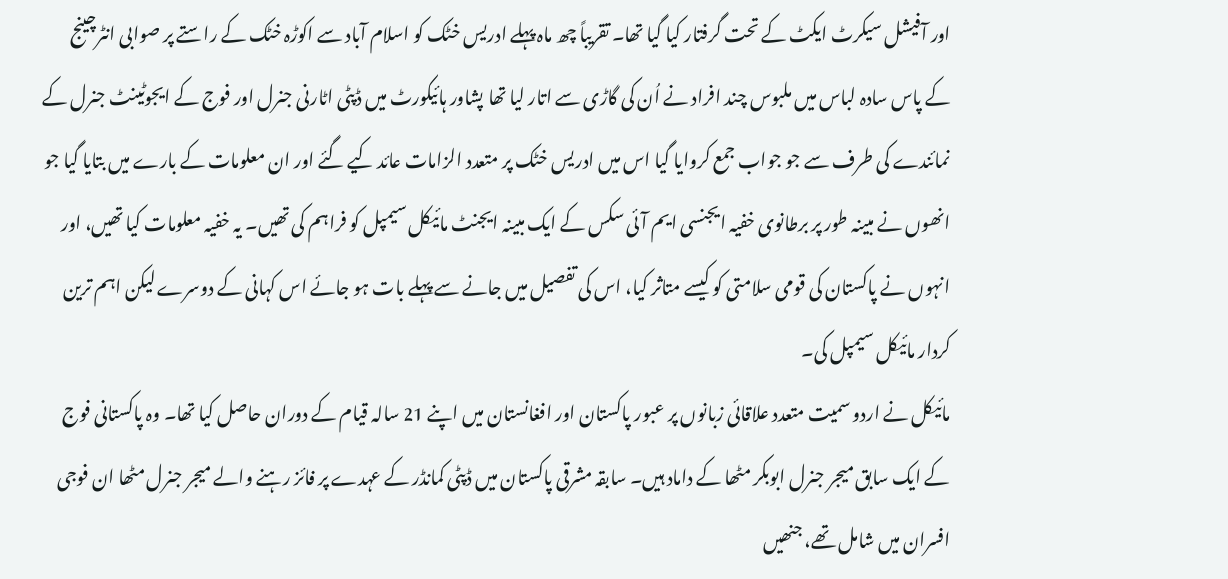اور آفیشل سیکرٹ ایکٹ کے تحت گرفتار کیا گیا تھا۔ تقریباً چھ ماہ پہلے ادریس خٹک کو اسلام آباد سے اکوڑہ خٹک کے راستے پر صوابی انٹرچینج کے پاس سادہ لباس میں ملبوس چند افراد نے اُن کی گاڑی سے اتار لیا تھا پشاور ہائیکورٹ میں ڈپٹی اٹارنی جنرل اور فوج کے ایجوٹینٹ جنرل کے نمائندے کی طرف سے جو جواب جمع کروایا گیا اس میں ادریس خٹک پر متعدد الزامات عائد کیے گئے اور ان معلومات کے بارے میں بتایا گیا جو انھوں نے مبینہ طور پر برطانوی خفیہ ایجنسی ایم آئی سکس کے ایک مبینہ ایجنٹ مائیکل سیمپل کو فراہم کی تھیں۔ یہ خفیہ معلومات کیا تھیں، اور انہوں نے پاکستان کی قومی سلامتی کو کیسے متاثر کیا، اس کی تفصیل میں جانے سے پہلے بات ہو جائے اس کہانی کے دوسرے لیکن اہم ترین کردار مائیکل سیمپل کی۔
مائیکل نے اردو سمیت متعدد علاقائی زبانوں پر عبور پاکستان اور افغانستان میں اپنے 21 سالہ قیام کے دوران حاصل کیا تھا۔ وہ پاکستانی فوج کے ایک سابق میجر جنرل ابوبکر مٹھا کے داماد ہیں۔ سابقہ مشرقی پاکستان میں ڈپٹی کمانڈر کے عہدے پر فائز رہنے والے میجر جنرل مٹھا ان فوجی افسران میں شامل تھے، جنھیں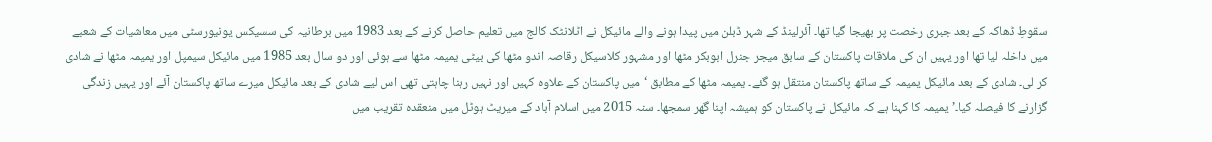سقوطِ ڈھاکہ کے بعد جبری رخصت پر بھیجا گیا تھا۔ آئرلینڈ کے شہر ڈبلن میں پیدا ہونے والے مائیکل نے اٹلانٹک کالج میں تعلیم حاصل کرنے کے بعد 1983 میں برطانیہ کی سسیکس یونیورسٹی میں معاشیات کے شعبے میں داخلہ لیا تھا اور یہیں ان کی ملاقات پاکستان کے سابق میجر جنرل ابوبکر مٹھا اور مشہور کلاسیکل رقاصہ اندو مٹھا کی بیٹی یمیمہ مٹھا سے ہوئی اور دو سال بعد 1985 میں مائیکل سیمپل اور یمیمہ مٹھا نے شادی کر لی۔ شادی کے بعد مائیکل یمیمہ کے ساتھ پاکستان منتقل ہو گئے۔ یمیمہ مٹھا کے مطابق ‘میں پاکستان کے علاوہ کہیں اور نہیں رہنا چاہتی تھی اس لیے شادی کے بعد مائیکل میرے ساتھ پاکستان آئے اور یہیں زندگی گزارنے کا فیصلہ کیا۔’ یمیمہ کا کہنا ہے کہ مائیکل نے پاکستان کو ہمیشہ اپنا گھر سمجھا۔ سنہ 2015 میں اسلام آباد کے میریٹ ہوٹل میں منعقدہ تقریب میں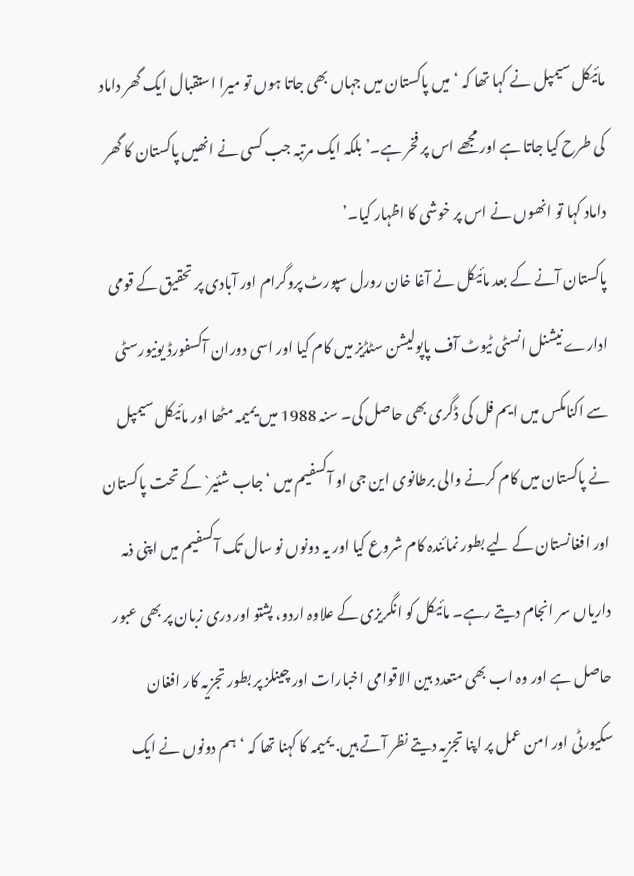مائیکل سیمپل نے کہا تھا کہ ‘میں پاکستان میں جہاں بھی جاتا ہوں تو میرا استقبال ایک گھر داماد کی طرح کیا جاتا ہے اور مجھے اس پر فخر ہے۔’ بلکہ ایک مرتبہ جب کسی نے انھیں پاکستان کا گھر داماد کہا تو انھوں نے اس پر خوشی کا اظہار کیا۔’
پاکستان آنے کے بعد مائیکل نے آغا خان رورل سپورٹ پروگرام اور آبادی پر تحقیق کے قومی ادارے نیشنل انسٹی ٹیوٹ آف پاپولیشن سٹڈیز میں کام کیا اور اسی دوران آکسفورڈ یونیورسٹی سے اکنامکس میں ایم فل کی ڈگری بھی حاصل کی۔ سنہ 1988 میں یمیمہ مٹھا اور مائیکل سیمپل نے پاکستان میں کام کرنے والی برطانوی این جی او آکسفیم میں ‘جاب شئیر` کے تحت پاکستان اور افغانستان کے لیے بطور نمائندہ کام شروع کیا اور یہ دونوں نو سال تک آکسفیم میں اپنی ذمہ داریاں سر انجام دیتے رہے۔ مائیکل کو انگریزی کے علاوہ اردو، پشتو اور دری زبان پر بھی عبور حاصل ہے اور وہ اب بھی متعدد بین الاقوامی اخبارات اور چینلز پر بطور تجزیہ کار افغان سکیورٹی اور امن عمل پر اپنا تجزیہ دیتے نظر آتے ہیں. یمیمہ کا کہنا تھا کہ ‘ہم دونوں نے ایک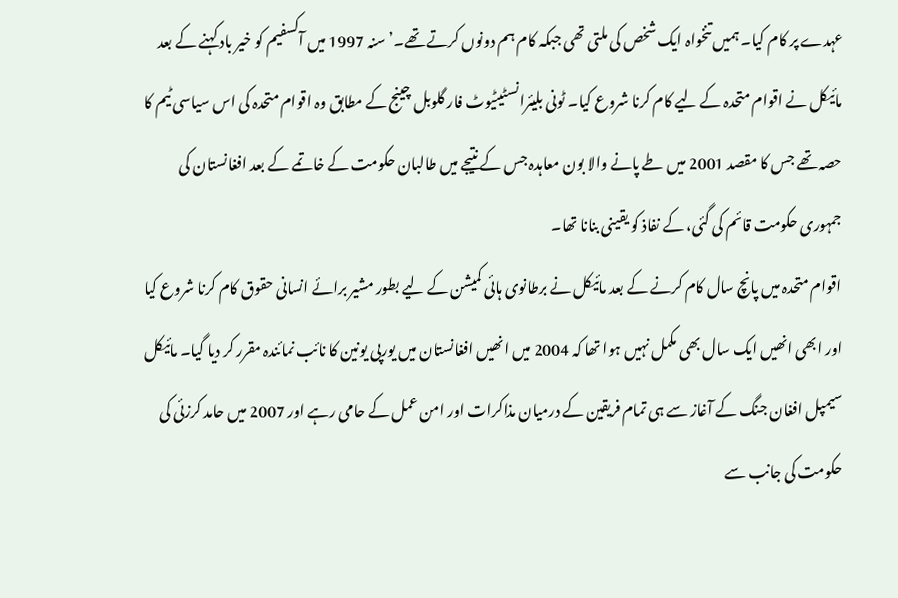عہدے پر کام کیا۔ ہمیں تنخواہ ایک شخص کی ملتی تھی جبکہ کام ہم دونوں کرتے تھے۔’ سنہ 1997 میں آکسفیم کو خیر باد کہنے کے بعد مائیکل نے اقوام متحدہ کے لیے کام کرنا شروع کیا۔ ٹونی بلیئرانسٹیٹیوٹ فار گلوبل چینج کے مطابق وہ اقوام متحدہ کی اس سیاسی ٹیم کا حصہ تھے جس کا مقصد 2001 میں طے پانے والا بون معاہدہ جس کے نتیجے میں طالبان حکومت کے خاتمے کے بعد افغانستان کی جمہوری حکومت قائم کی گئی، کے نفاذ کو یقینی بنانا تھا۔
اقوام متحدہ میں پانچ سال کام کرنے کے بعد مائیکل نے برطانوی ہائی کمیشن کے لیے بطور مشیر برائے انسانی حقوق کام کرنا شروع کیا اور ابھی انھیں ایک سال بھی مکمل نہیں ہوا تھا کہ 2004 میں انھیں افغانستان میں یورپی یونین کا نائب نمائندہ مقرر کر دیا گیا۔ مائیکل سیمپل افغان جنگ کے آغاز سے ہی تمام فریقین کے درمیان مذاکرات اور امن عمل کے حامی رہے اور 2007 میں حامد کرزئی کی حکومت کی جانب سے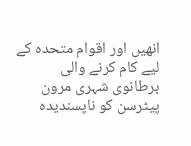انھیں اور اقوام متحدہ کے لیے کام کرنے والی برطانوی شہری مرون پیٹرسن کو ناپسندیدہ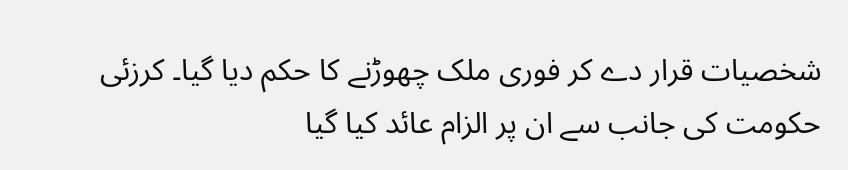شخصیات قرار دے کر فوری ملک چھوڑنے کا حکم دیا گیا۔ کرزئی حکومت کی جانب سے ان پر الزام عائد کیا گیا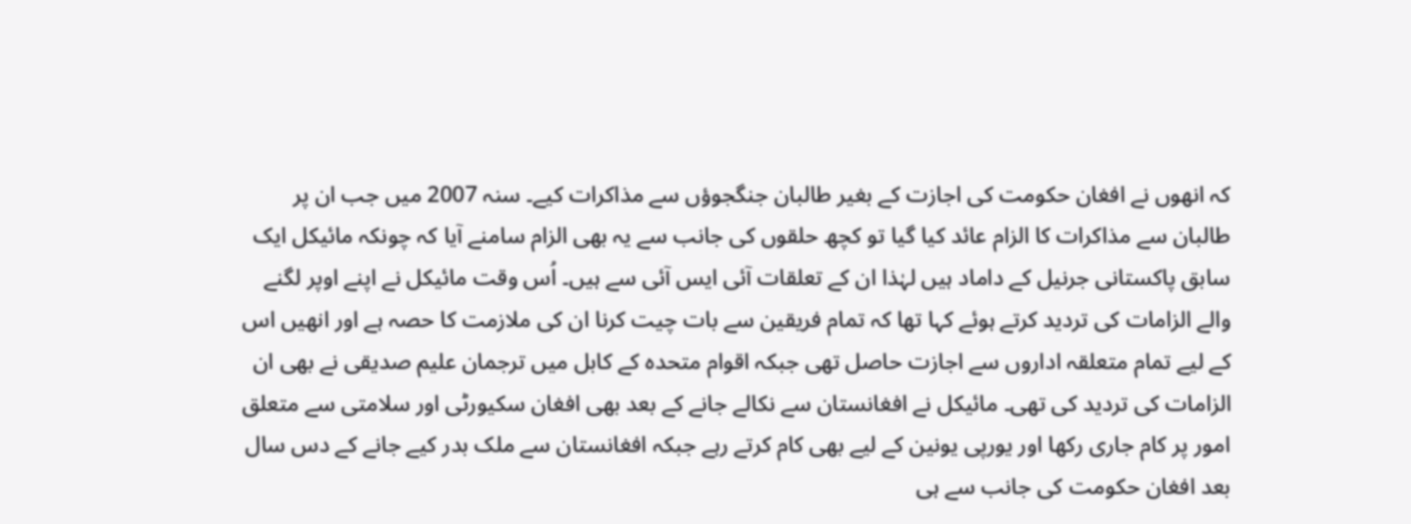کہ انھوں نے افغان حکومت کی اجازت کے بغیر طالبان جنگجوؤں سے مذاکرات کیے۔ سنہ 2007 میں جب ان پر طالبان سے مذاکرات کا الزام عائد کیا گیا تو کچھ حلقوں کی جانب سے یہ بھی الزام سامنے آیا کہ چونکہ مائیکل ایک سابق پاکستانی جرنیل کے داماد ہیں لہٰذا ان کے تعلقات آئی ایس آئی سے ہیں۔ اُس وقت مائیکل نے اپنے اوپر لگنے والے الزامات کی تردید کرتے ہوئے کہا تھا کہ تمام فریقین سے بات چیت کرنا ان کی ملازمت کا حصہ ہے اور انھیں اس کے لیے تمام متعلقہ اداروں سے اجازت حاصل تھی جبکہ اقوام متحدہ کے کابل میں ترجمان علیم صدیقی نے بھی ان الزامات کی تردید کی تھی۔ مائیکل نے افغانستان سے نکالے جانے کے بعد بھی افغان سکیورٹی اور سلامتی سے متعلق امور پر کام جاری رکھا اور یورپی یونین کے لیے بھی کام کرتے رہے جبکہ افغانستان سے ملک بدر کیے جانے کے دس سال بعد افغان حکومت کی جانب سے ہی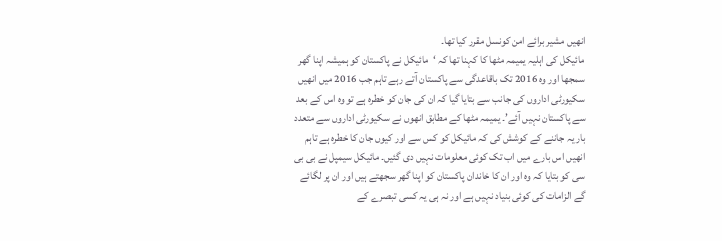انھیں مشیر برائے امن کونسل مقرر کیا تھا۔
مائیکل کی اہلیہ یمیمہ مٹھا کا کہنا تھا کہ ‘مائیکل نے پاکستان کو ہمیشہ اپنا گھر سمجھا اور وہ 2016 تک باقاعدگی سے پاکستان آتے رہے تاہم جب 2016 میں انھیں سکیورٹی اداروں کی جانب سے بتایا گیا کہ ان کی جان کو خطرہ ہے تو وہ اس کے بعد سے پاکستان نہیں آئے’۔ یمیمہ مٹھا کے مطابق انھوں نے سکیورٹی اداروں سے متعدد بار یہ جاننے کے کوشش کی کہ مائیکل کو کس سے اور کیوں جان کا خطرہ ہے تاہم انھیں اس بارے میں اب تک کوئی معلومات نہیں دی گئیں۔ مائیکل سیمپل نے بی بی سی کو بتایا کہ وہ اور ان کا خاندان پاکستان کو اپنا گھر سجھتے ہیں اور ان پر لگائے گے الزامات کی کوئی بنیاد نہیں ہے اور نہ ہی یہ کسی تبصرے کے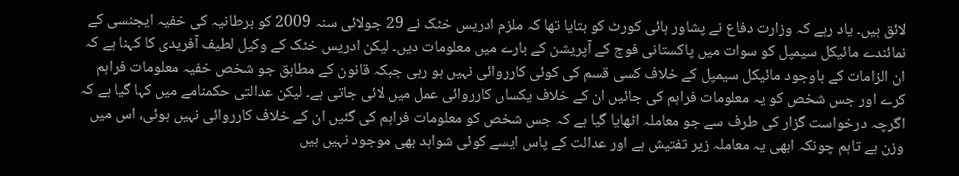لائق ہیں۔ یاد رہے کہ وزارت دفاع نے پشاور ہائی کورٹ کو بتایا تھا کہ ملزم ادریس خٹک نے 29 جولائی سنہ 2009 کو برطانیہ کی خفیہ ایجنسی کے نمائندے مائیکل سیمپل کو سوات میں پاکستانی فوج کے آپریشن کے بارے میں معلومات دیں۔ لیکن ادریس خٹک کے وکیل لطیف آفریدی کا کہنا ہے کہ ان الزامات کے باوجود مائیکل سیمپل کے خلاف کسی قسم کی کوئی کارروائی نہیں ہو رہی جبکہ قانون کے مطابق جو شخص خفیہ معلومات فراہم کرے اور جس شخص کو یہ معلومات فراہم کی جائیں ان کے خلاف یکساں کارروائی عمل میں لائی جاتی ہے۔ لیکن عدالتی حکمنامے میں کہا گیا ہے کہ اگرچہ درخواست گزار کی طرف سے جو معاملہ اٹھایا گیا ہے کہ جس شخص کو معلومات فراہم کی گئیں ان کے خلاف کارروائی نہیں ہوئی، اس میں وزن ہے تاہم چونکہ ابھی یہ معاملہ زیر تفتیش ہے اور عدالت کے پاس ایسے کوئی شواہد بھی موجود نہیں ہیں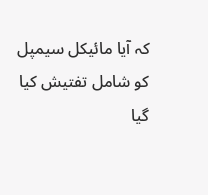کہ آیا مائیکل سیمپل کو شامل تفتیش کیا گیا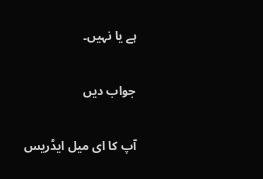ہے یا نہیں۔

جواب دیں

آپ کا ای میل ایڈریس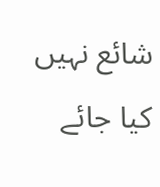شائع نہیں کیا جائے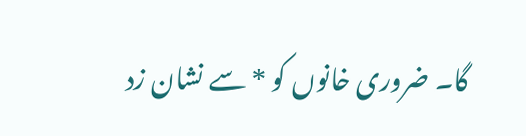گا۔ ضروری خانوں کو * سے نشان زد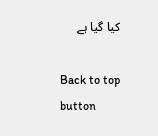کیا گیا ہے

Back to top button